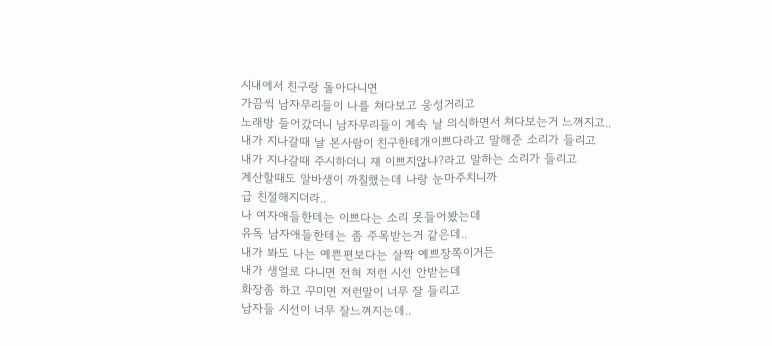시내에서 친구랑 돌아다니면
가끔씩 남자무리들이 나를 쳐다보고 웅성거리고
노래방 들어갔더니 남자무리들이 계속 날 의식하면서 쳐다보는거 느껴지고..
내가 지나갈때 날 본사람이 친구한테개이쁘다라고 말해준 소리가 들리고
내가 지나갈때 주시하더니 쟤 이쁘지않냐?라고 말하는 소리가 들리고
계산할때도 알바생이 까칠했는데 나랑 눈마주치니까
급 친절해지더라..
나 여자애들한테는 이쁘다는 소리 못들어봤는데
유독 남자애들한테는 좀 주목받는거 같은데..
내가 봐도 나는 예쁜편보다는 살짝 예쁘장쪽이거든
내가 생얼로 다니면 전혀 저런 시선 안받는데
화장좀 하고 꾸미면 저런말이 너무 잘 들리고
남자들 시선이 너무 잘느껴지는데..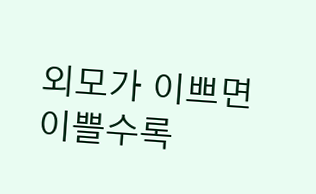외모가 이쁘면 이쁠수록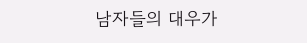남자들의 대우가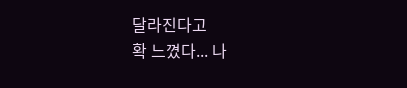달라진다고
확 느꼈다... 나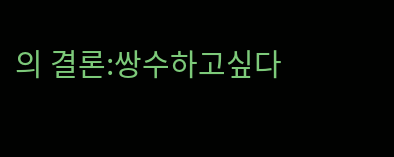의 결론:쌍수하고싶다